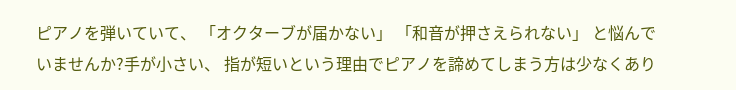ピアノを弾いていて、 「オクターブが届かない」 「和音が押さえられない」 と悩んでいませんか?手が小さい、 指が短いという理由でピアノを諦めてしまう方は少なくあり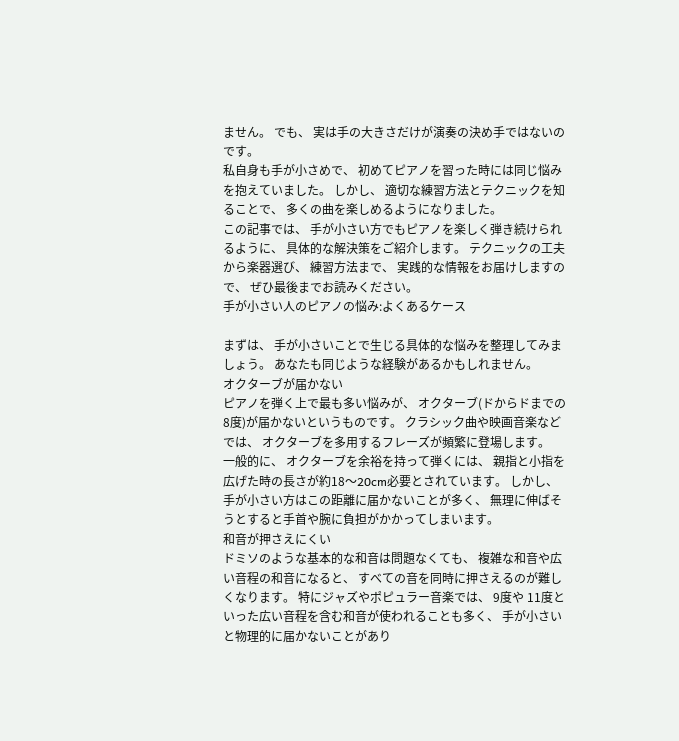ません。 でも、 実は手の大きさだけが演奏の決め手ではないのです。
私自身も手が小さめで、 初めてピアノを習った時には同じ悩みを抱えていました。 しかし、 適切な練習方法とテクニックを知ることで、 多くの曲を楽しめるようになりました。
この記事では、 手が小さい方でもピアノを楽しく弾き続けられるように、 具体的な解決策をご紹介します。 テクニックの工夫から楽器選び、 練習方法まで、 実践的な情報をお届けしますので、 ぜひ最後までお読みください。
手が小さい人のピアノの悩み:よくあるケース

まずは、 手が小さいことで生じる具体的な悩みを整理してみましょう。 あなたも同じような経験があるかもしれません。
オクターブが届かない
ピアノを弾く上で最も多い悩みが、 オクターブ(ドからドまでの8度)が届かないというものです。 クラシック曲や映画音楽などでは、 オクターブを多用するフレーズが頻繁に登場します。
一般的に、 オクターブを余裕を持って弾くには、 親指と小指を広げた時の長さが約18〜20cm必要とされています。 しかし、 手が小さい方はこの距離に届かないことが多く、 無理に伸ばそうとすると手首や腕に負担がかかってしまいます。
和音が押さえにくい
ドミソのような基本的な和音は問題なくても、 複雑な和音や広い音程の和音になると、 すべての音を同時に押さえるのが難しくなります。 特にジャズやポピュラー音楽では、 9度や 11度といった広い音程を含む和音が使われることも多く、 手が小さいと物理的に届かないことがあり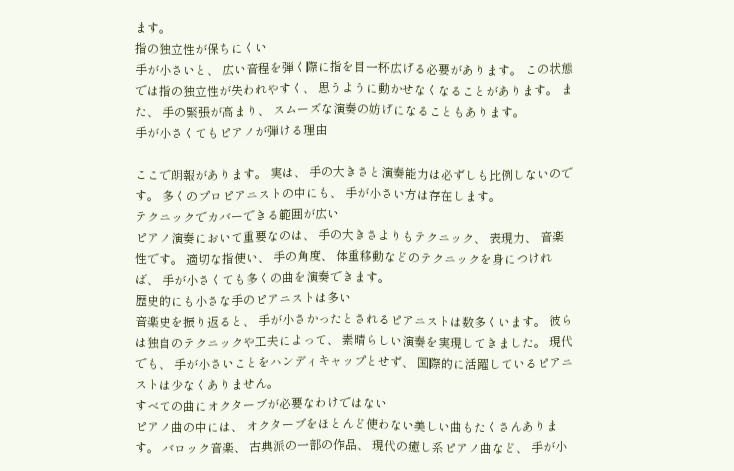ます。
指の独立性が保ちにくい
手が小さいと、 広い音程を弾く際に指を目一杯広げる必要があります。 この状態では指の独立性が失われやすく、 思うように動かせなくなることがあります。 また、 手の緊張が高まり、 スムーズな演奏の妨げになることもあります。
手が小さくてもピアノが弾ける理由

ここで朗報があります。 実は、 手の大きさと演奏能力は必ずしも比例しないのです。 多くのプロピアニストの中にも、 手が小さい方は存在します。
テクニックでカバーできる範囲が広い
ピアノ演奏において重要なのは、 手の大きさよりもテクニック、 表現力、 音楽性です。 適切な指使い、 手の角度、 体重移動などのテクニックを身につければ、 手が小さくても多くの曲を演奏できます。
歴史的にも小さな手のピアニストは多い
音楽史を振り返ると、 手が小さかったとされるピアニストは数多くいます。 彼らは独自のテクニックや工夫によって、 素晴らしい演奏を実現してきました。 現代でも、 手が小さいことをハンディキャップとせず、 国際的に活躍しているピアニストは少なくありません。
すべての曲にオクターブが必要なわけではない
ピアノ曲の中には、 オクターブをほとんど使わない美しい曲もたくさんあります。 バロック音楽、 古典派の一部の作品、 現代の癒し系ピアノ曲など、 手が小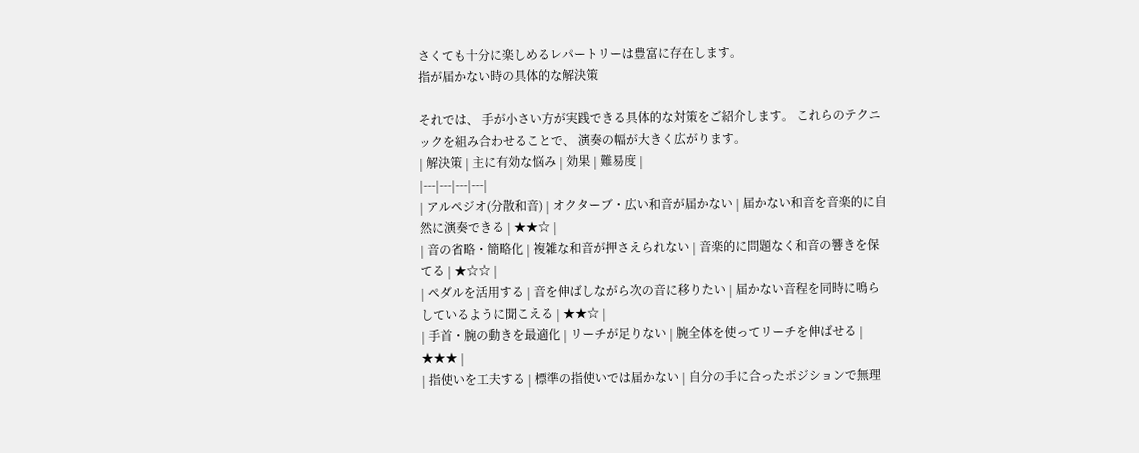さくても十分に楽しめるレパートリーは豊富に存在します。
指が届かない時の具体的な解決策

それでは、 手が小さい方が実践できる具体的な対策をご紹介します。 これらのテクニックを組み合わせることで、 演奏の幅が大きく広がります。
| 解決策 | 主に有効な悩み | 効果 | 難易度 |
|---|---|---|---|
| アルペジオ(分散和音) | オクターブ・広い和音が届かない | 届かない和音を音楽的に自然に演奏できる | ★★☆ |
| 音の省略・簡略化 | 複雑な和音が押さえられない | 音楽的に問題なく和音の響きを保てる | ★☆☆ |
| ペダルを活用する | 音を伸ばしながら次の音に移りたい | 届かない音程を同時に鳴らしているように聞こえる | ★★☆ |
| 手首・腕の動きを最適化 | リーチが足りない | 腕全体を使ってリーチを伸ばせる | ★★★ |
| 指使いを工夫する | 標準の指使いでは届かない | 自分の手に合ったポジションで無理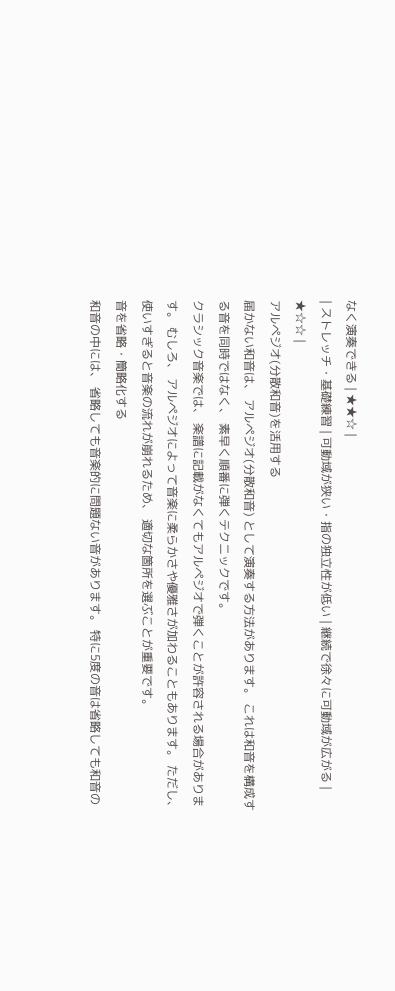なく演奏できる | ★★☆ |
| ストレッチ・基礎練習 | 可動域が狭い・指の独立性が低い | 継続で徐々に可動域が広がる | ★☆☆ |
アルペジオ(分散和音)を活用する
届かない和音は、 アルペジオ(分散和音) として演奏する方法があります。 これは和音を構成する音を同時ではなく、 素早く順番に弾くテクニックです。
クラシック音楽では、 楽譜に記載がなくてもアルペジオで弾くことが許容される場合があります。 むしろ、 アルペジオによって音楽に柔らかさや優雅さが加わることもあります。 ただし、 使いすぎると音楽の流れが崩れるため、 適切な箇所を選ぶことが重要です。
音を省略・簡略化する
和音の中には、 省略しても音楽的に問題ない音があります。 特に5度の音は省略しても和音の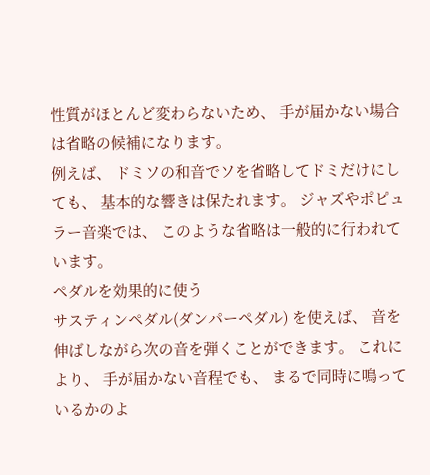性質がほとんど変わらないため、 手が届かない場合は省略の候補になります。
例えば、 ドミソの和音でソを省略してドミだけにしても、 基本的な響きは保たれます。 ジャズやポピュラー音楽では、 このような省略は一般的に行われています。
ペダルを効果的に使う
サスティンペダル(ダンパーペダル) を使えば、 音を伸ばしながら次の音を弾くことができます。 これにより、 手が届かない音程でも、 まるで同時に鳴っているかのよ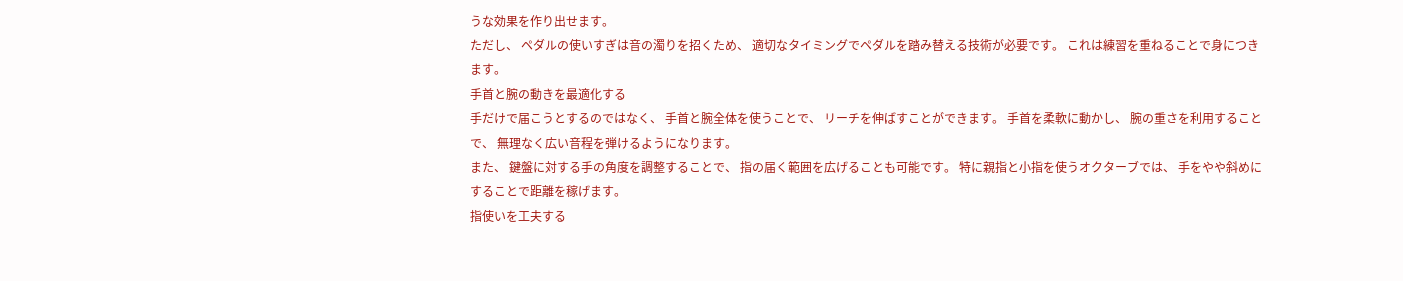うな効果を作り出せます。
ただし、 ペダルの使いすぎは音の濁りを招くため、 適切なタイミングでペダルを踏み替える技術が必要です。 これは練習を重ねることで身につきます。
手首と腕の動きを最適化する
手だけで届こうとするのではなく、 手首と腕全体を使うことで、 リーチを伸ばすことができます。 手首を柔軟に動かし、 腕の重さを利用することで、 無理なく広い音程を弾けるようになります。
また、 鍵盤に対する手の角度を調整することで、 指の届く範囲を広げることも可能です。 特に親指と小指を使うオクターブでは、 手をやや斜めにすることで距離を稼げます。
指使いを工夫する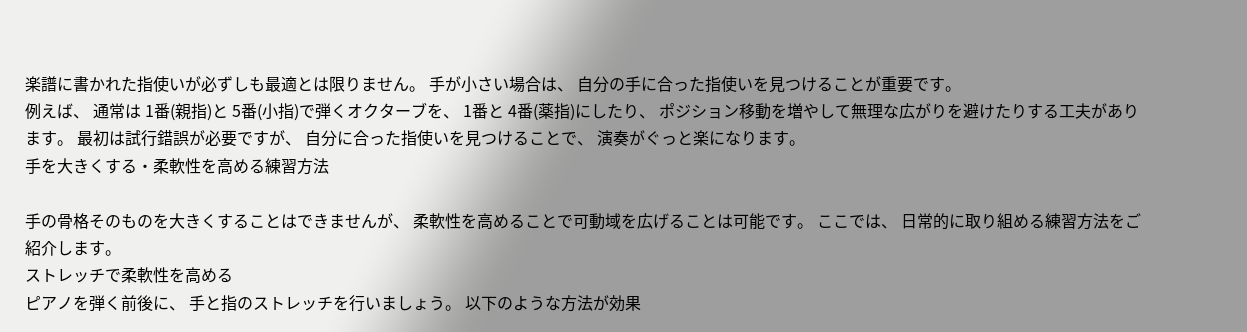楽譜に書かれた指使いが必ずしも最適とは限りません。 手が小さい場合は、 自分の手に合った指使いを見つけることが重要です。
例えば、 通常は 1番(親指)と 5番(小指)で弾くオクターブを、 1番と 4番(薬指)にしたり、 ポジション移動を増やして無理な広がりを避けたりする工夫があります。 最初は試行錯誤が必要ですが、 自分に合った指使いを見つけることで、 演奏がぐっと楽になります。
手を大きくする・柔軟性を高める練習方法

手の骨格そのものを大きくすることはできませんが、 柔軟性を高めることで可動域を広げることは可能です。 ここでは、 日常的に取り組める練習方法をご紹介します。
ストレッチで柔軟性を高める
ピアノを弾く前後に、 手と指のストレッチを行いましょう。 以下のような方法が効果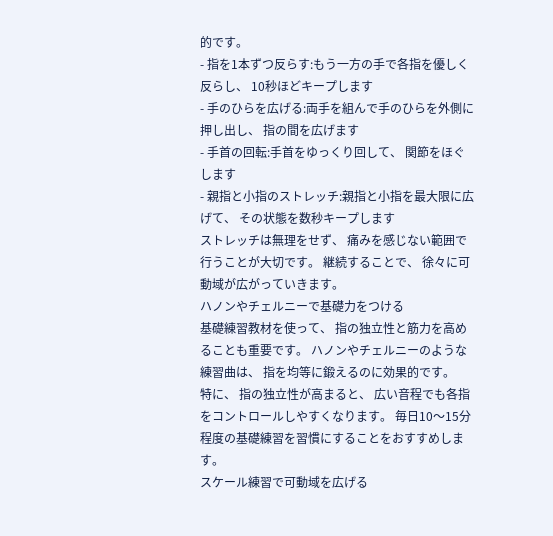的です。
- 指を1本ずつ反らす:もう一方の手で各指を優しく反らし、 10秒ほどキープします
- 手のひらを広げる:両手を組んで手のひらを外側に押し出し、 指の間を広げます
- 手首の回転:手首をゆっくり回して、 関節をほぐします
- 親指と小指のストレッチ:親指と小指を最大限に広げて、 その状態を数秒キープします
ストレッチは無理をせず、 痛みを感じない範囲で行うことが大切です。 継続することで、 徐々に可動域が広がっていきます。
ハノンやチェルニーで基礎力をつける
基礎練習教材を使って、 指の独立性と筋力を高めることも重要です。 ハノンやチェルニーのような練習曲は、 指を均等に鍛えるのに効果的です。
特に、 指の独立性が高まると、 広い音程でも各指をコントロールしやすくなります。 毎日10〜15分程度の基礎練習を習慣にすることをおすすめします。
スケール練習で可動域を広げる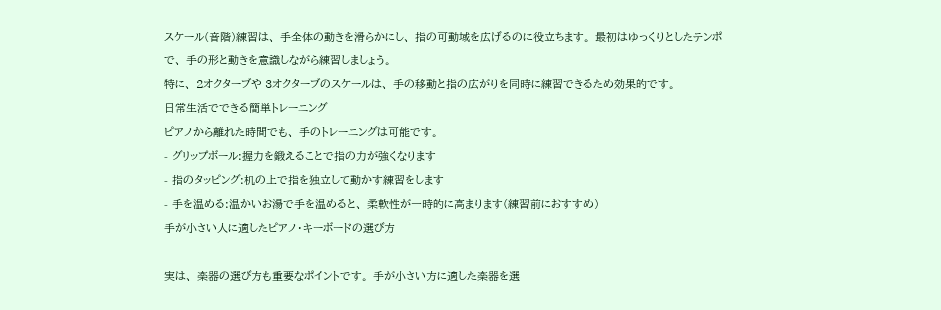スケール(音階)練習は、 手全体の動きを滑らかにし、 指の可動域を広げるのに役立ちます。 最初はゆっくりとしたテンポで、 手の形と動きを意識しながら練習しましょう。
特に、 2オクターブや 3オクターブのスケールは、 手の移動と指の広がりを同時に練習できるため効果的です。
日常生活でできる簡単トレーニング
ピアノから離れた時間でも、 手のトレーニングは可能です。
- グリップボール:握力を鍛えることで指の力が強くなります
- 指のタッピング:机の上で指を独立して動かす練習をします
- 手を温める:温かいお湯で手を温めると、 柔軟性が一時的に高まります(練習前におすすめ)
手が小さい人に適したピアノ・キーボードの選び方

実は、 楽器の選び方も重要なポイントです。 手が小さい方に適した楽器を選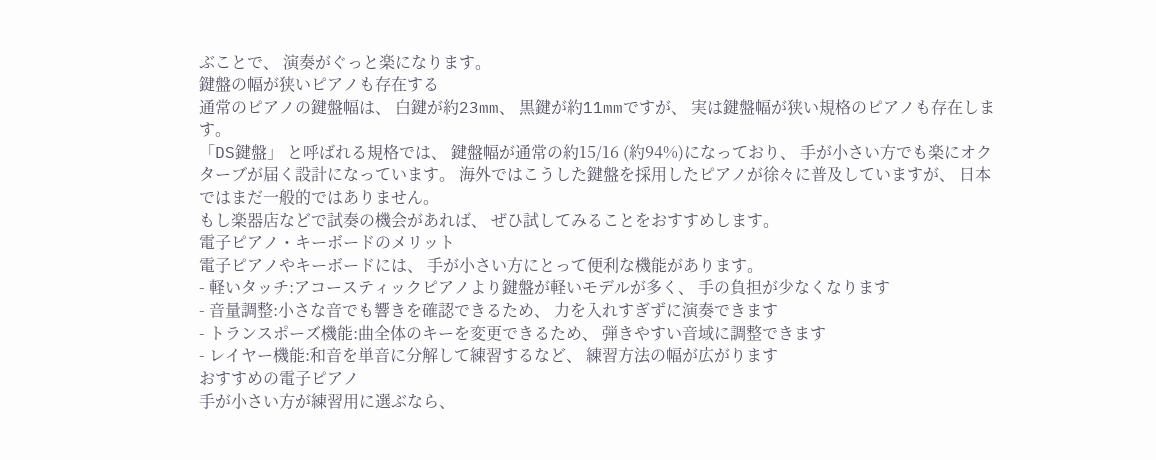ぶことで、 演奏がぐっと楽になります。
鍵盤の幅が狭いピアノも存在する
通常のピアノの鍵盤幅は、 白鍵が約23mm、 黒鍵が約11mmですが、 実は鍵盤幅が狭い規格のピアノも存在します。
「DS鍵盤」 と呼ばれる規格では、 鍵盤幅が通常の約15/16 (約94%)になっており、 手が小さい方でも楽にオクターブが届く設計になっています。 海外ではこうした鍵盤を採用したピアノが徐々に普及していますが、 日本ではまだ一般的ではありません。
もし楽器店などで試奏の機会があれば、 ぜひ試してみることをおすすめします。
電子ピアノ・キーボードのメリット
電子ピアノやキーボードには、 手が小さい方にとって便利な機能があります。
- 軽いタッチ:アコースティックピアノより鍵盤が軽いモデルが多く、 手の負担が少なくなります
- 音量調整:小さな音でも響きを確認できるため、 力を入れすぎずに演奏できます
- トランスポーズ機能:曲全体のキーを変更できるため、 弾きやすい音域に調整できます
- レイヤー機能:和音を単音に分解して練習するなど、 練習方法の幅が広がります
おすすめの電子ピアノ
手が小さい方が練習用に選ぶなら、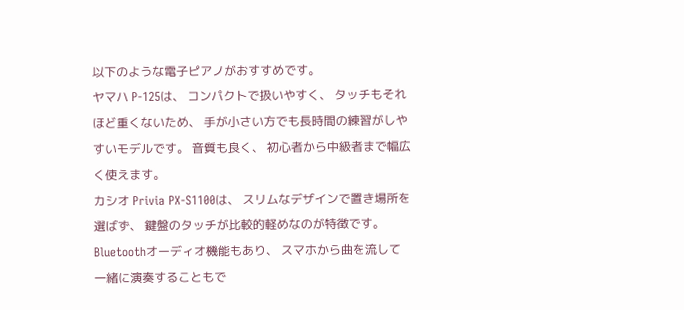以下のような電子ピアノがおすすめです。
ヤマハ P-125は、 コンパクトで扱いやすく、 タッチもそれほど重くないため、 手が小さい方でも長時間の練習がしやすいモデルです。 音質も良く、 初心者から中級者まで幅広く使えます。
カシオ Privia PX-S1100は、 スリムなデザインで置き場所を選ばず、 鍵盤のタッチが比較的軽めなのが特徴です。 Bluetoothオーディオ機能もあり、 スマホから曲を流して一緒に演奏することもで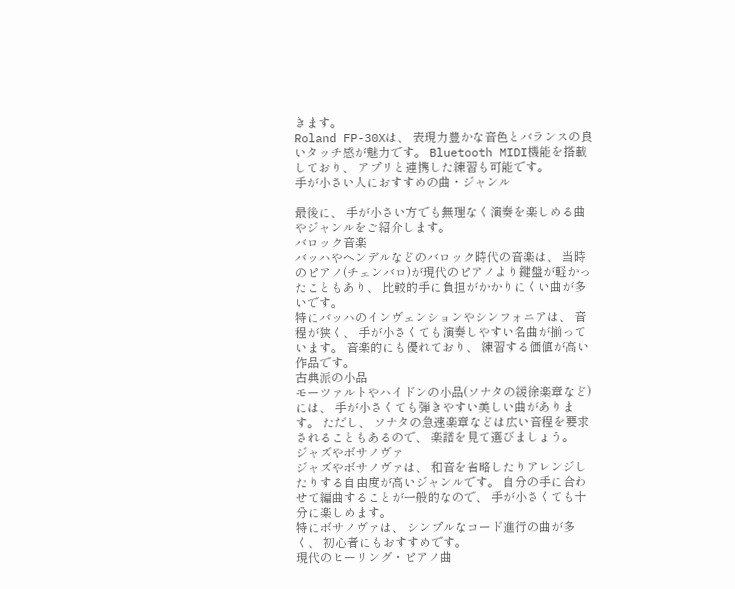きます。
Roland FP-30Xは、 表現力豊かな音色とバランスの良いタッチ感が魅力です。 Bluetooth MIDI機能を搭載しており、 アプリと連携した練習も可能です。
手が小さい人におすすめの曲・ジャンル

最後に、 手が小さい方でも無理なく演奏を楽しめる曲やジャンルをご紹介します。
バロック音楽
バッハやヘンデルなどのバロック時代の音楽は、 当時のピアノ(チェンバロ)が現代のピアノより鍵盤が軽かったこともあり、 比較的手に負担がかかりにくい曲が多いです。
特にバッハのインヴェンションやシンフォニアは、 音程が狭く、 手が小さくても演奏しやすい名曲が揃っています。 音楽的にも優れており、 練習する価値が高い作品です。
古典派の小品
モーツァルトやハイドンの小品(ソナタの緩徐楽章など)には、 手が小さくても弾きやすい美しい曲があります。 ただし、 ソナタの急速楽章などは広い音程を要求されることもあるので、 楽譜を見て選びましょう。
ジャズやボサノヴァ
ジャズやボサノヴァは、 和音を省略したりアレンジしたりする自由度が高いジャンルです。 自分の手に合わせて編曲することが一般的なので、 手が小さくても十分に楽しめます。
特にボサノヴァは、 シンプルなコード進行の曲が多く、 初心者にもおすすめです。
現代のヒーリング・ピアノ曲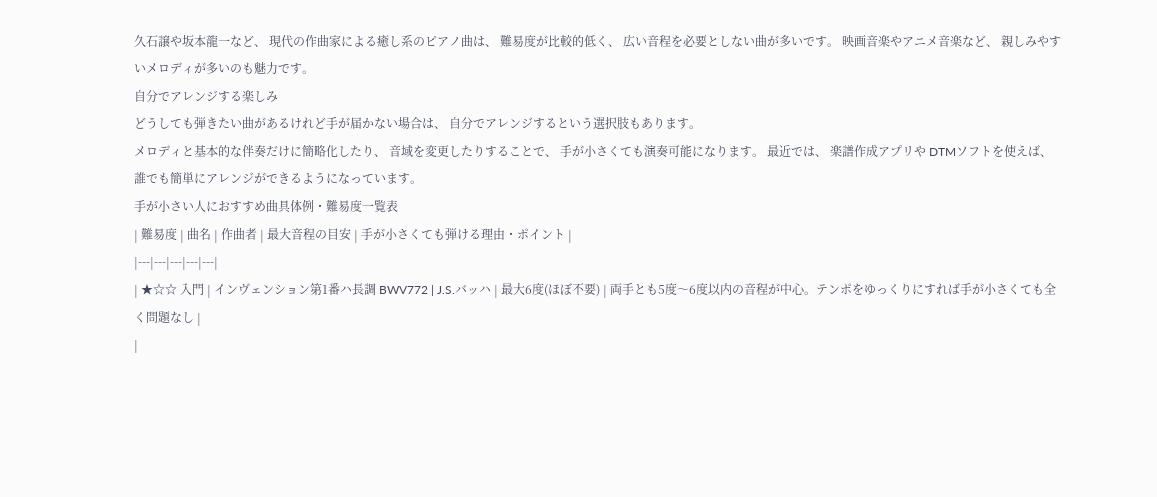久石譲や坂本龍一など、 現代の作曲家による癒し系のピアノ曲は、 難易度が比較的低く、 広い音程を必要としない曲が多いです。 映画音楽やアニメ音楽など、 親しみやすいメロディが多いのも魅力です。
自分でアレンジする楽しみ
どうしても弾きたい曲があるけれど手が届かない場合は、 自分でアレンジするという選択肢もあります。
メロディと基本的な伴奏だけに簡略化したり、 音域を変更したりすることで、 手が小さくても演奏可能になります。 最近では、 楽譜作成アプリや DTMソフトを使えば、 誰でも簡単にアレンジができるようになっています。
手が小さい人におすすめ曲具体例・難易度一覧表
| 難易度 | 曲名 | 作曲者 | 最大音程の目安 | 手が小さくても弾ける理由・ポイント |
|---|---|---|---|---|
| ★☆☆ 入門 | インヴェンション第1番ハ長調 BWV772 | J.S.バッハ | 最大6度(ほぼ不要) | 両手とも5度〜6度以内の音程が中心。テンポをゆっくりにすれば手が小さくても全く問題なし |
|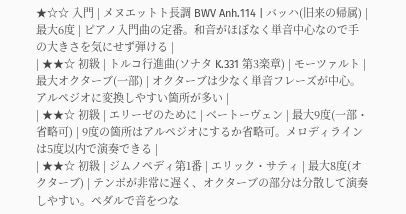★☆☆ 入門 | メヌエットト長調 BWV Anh.114 | バッハ(旧来の帰属) | 最大6度 | ピアノ入門曲の定番。和音がほぼなく単音中心なので手の大きさを気にせず弾ける |
| ★★☆ 初級 | トルコ行進曲(ソナタ K.331 第3楽章) | モーツァルト | 最大オクターブ(一部) | オクターブは少なく単音フレーズが中心。アルペジオに変換しやすい箇所が多い |
| ★★☆ 初級 | エリーゼのために | ベートーヴェン | 最大9度(一部・省略可) | 9度の箇所はアルペジオにするか省略可。メロディラインは5度以内で演奏できる |
| ★★☆ 初級 | ジムノペディ第1番 | エリック・サティ | 最大8度(オクターブ) | テンポが非常に遅く、オクターブの部分は分散して演奏しやすい。ペダルで音をつな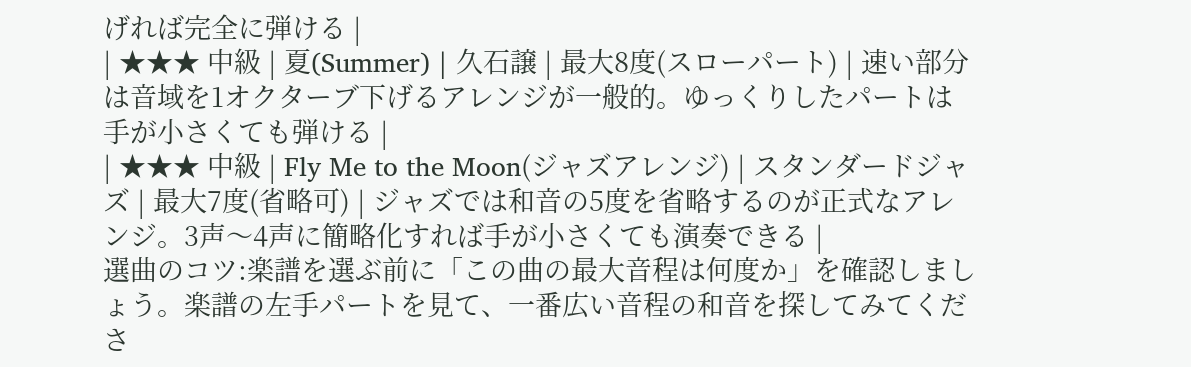げれば完全に弾ける |
| ★★★ 中級 | 夏(Summer) | 久石譲 | 最大8度(スローパート) | 速い部分は音域を1オクターブ下げるアレンジが一般的。ゆっくりしたパートは手が小さくても弾ける |
| ★★★ 中級 | Fly Me to the Moon(ジャズアレンジ) | スタンダードジャズ | 最大7度(省略可) | ジャズでは和音の5度を省略するのが正式なアレンジ。3声〜4声に簡略化すれば手が小さくても演奏できる |
選曲のコツ:楽譜を選ぶ前に「この曲の最大音程は何度か」を確認しましょう。楽譜の左手パートを見て、一番広い音程の和音を探してみてくださ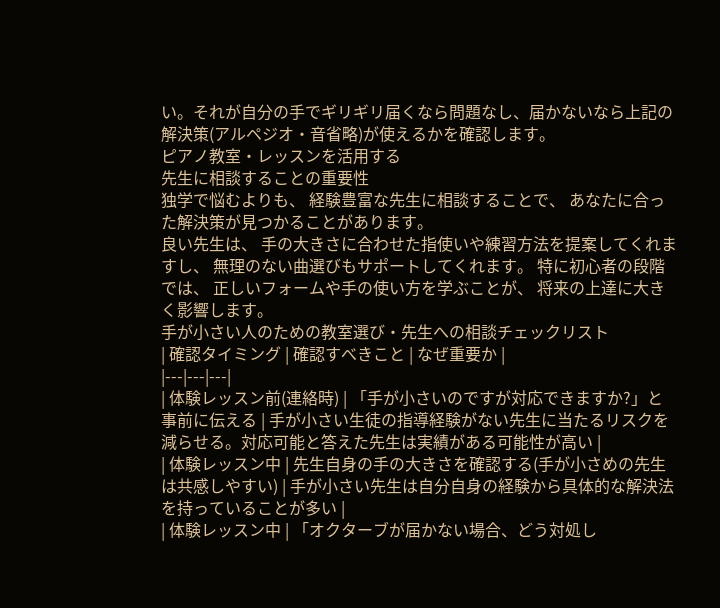い。それが自分の手でギリギリ届くなら問題なし、届かないなら上記の解決策(アルペジオ・音省略)が使えるかを確認します。
ピアノ教室・レッスンを活用する
先生に相談することの重要性
独学で悩むよりも、 経験豊富な先生に相談することで、 あなたに合った解決策が見つかることがあります。
良い先生は、 手の大きさに合わせた指使いや練習方法を提案してくれますし、 無理のない曲選びもサポートしてくれます。 特に初心者の段階では、 正しいフォームや手の使い方を学ぶことが、 将来の上達に大きく影響します。
手が小さい人のための教室選び・先生への相談チェックリスト
| 確認タイミング | 確認すべきこと | なぜ重要か |
|---|---|---|
| 体験レッスン前(連絡時) | 「手が小さいのですが対応できますか?」と事前に伝える | 手が小さい生徒の指導経験がない先生に当たるリスクを減らせる。対応可能と答えた先生は実績がある可能性が高い |
| 体験レッスン中 | 先生自身の手の大きさを確認する(手が小さめの先生は共感しやすい) | 手が小さい先生は自分自身の経験から具体的な解決法を持っていることが多い |
| 体験レッスン中 | 「オクターブが届かない場合、どう対処し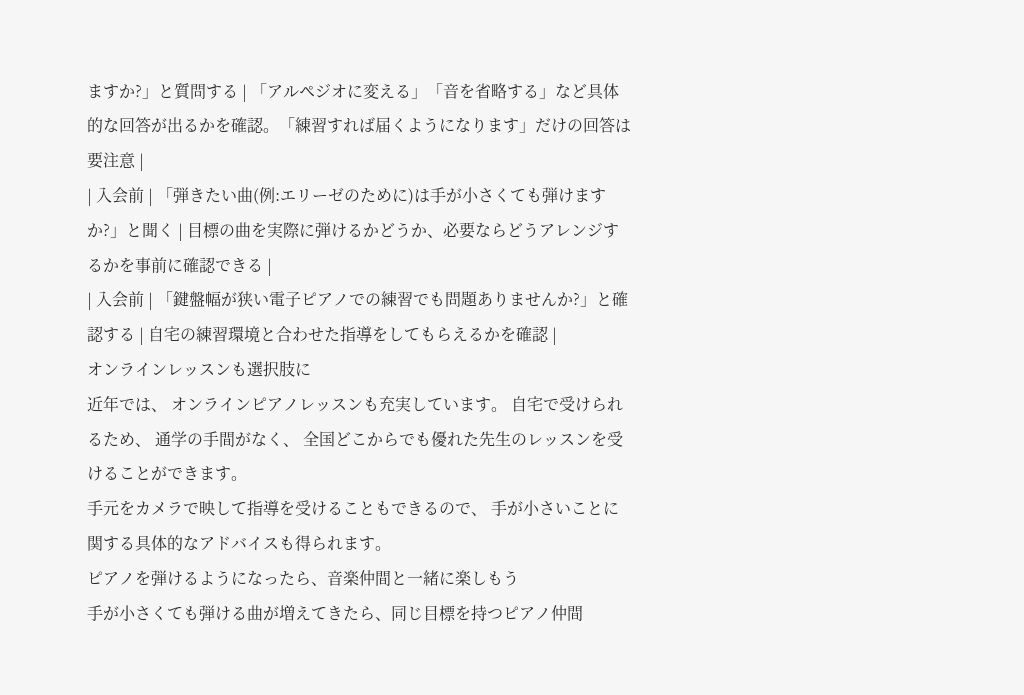ますか?」と質問する | 「アルペジオに変える」「音を省略する」など具体的な回答が出るかを確認。「練習すれば届くようになります」だけの回答は要注意 |
| 入会前 | 「弾きたい曲(例:エリーゼのために)は手が小さくても弾けますか?」と聞く | 目標の曲を実際に弾けるかどうか、必要ならどうアレンジするかを事前に確認できる |
| 入会前 | 「鍵盤幅が狭い電子ピアノでの練習でも問題ありませんか?」と確認する | 自宅の練習環境と合わせた指導をしてもらえるかを確認 |
オンラインレッスンも選択肢に
近年では、 オンラインピアノレッスンも充実しています。 自宅で受けられるため、 通学の手間がなく、 全国どこからでも優れた先生のレッスンを受けることができます。
手元をカメラで映して指導を受けることもできるので、 手が小さいことに関する具体的なアドバイスも得られます。
ピアノを弾けるようになったら、音楽仲間と一緒に楽しもう
手が小さくても弾ける曲が増えてきたら、同じ目標を持つピアノ仲間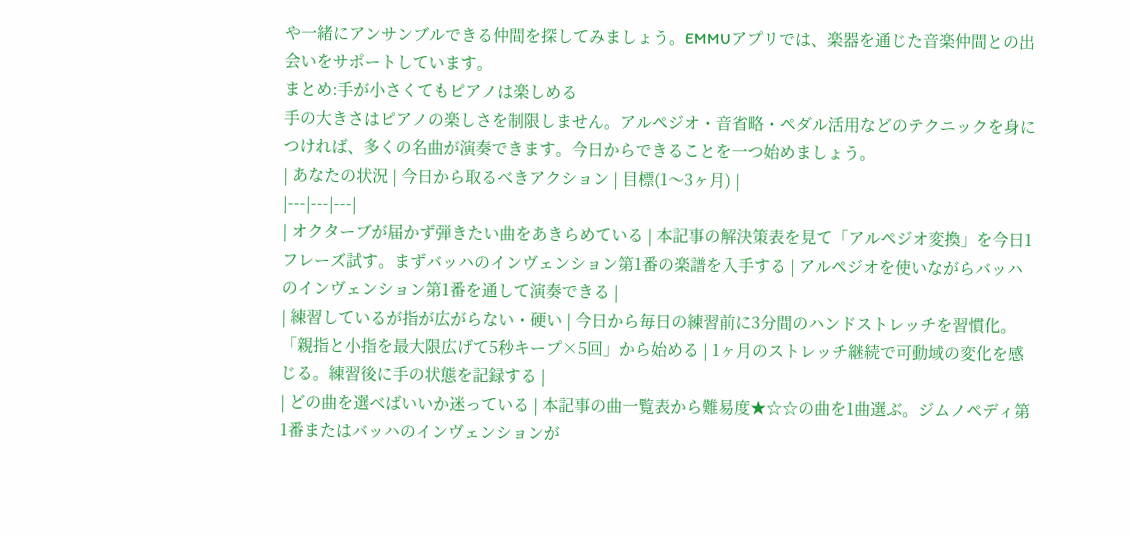や一緒にアンサンブルできる仲間を探してみましょう。EMMUアプリでは、楽器を通じた音楽仲間との出会いをサポートしています。
まとめ:手が小さくてもピアノは楽しめる
手の大きさはピアノの楽しさを制限しません。アルペジオ・音省略・ペダル活用などのテクニックを身につければ、多くの名曲が演奏できます。今日からできることを一つ始めましょう。
| あなたの状況 | 今日から取るべきアクション | 目標(1〜3ヶ月) |
|---|---|---|
| オクターブが届かず弾きたい曲をあきらめている | 本記事の解決策表を見て「アルペジオ変換」を今日1フレーズ試す。まずバッハのインヴェンション第1番の楽譜を入手する | アルペジオを使いながらバッハのインヴェンション第1番を通して演奏できる |
| 練習しているが指が広がらない・硬い | 今日から毎日の練習前に3分間のハンドストレッチを習慣化。「親指と小指を最大限広げて5秒キープ×5回」から始める | 1ヶ月のストレッチ継続で可動域の変化を感じる。練習後に手の状態を記録する |
| どの曲を選べばいいか迷っている | 本記事の曲一覧表から難易度★☆☆の曲を1曲選ぶ。ジムノペディ第1番またはバッハのインヴェンションが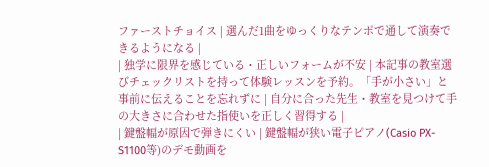ファーストチョイス | 選んだ1曲をゆっくりなテンポで通して演奏できるようになる |
| 独学に限界を感じている・正しいフォームが不安 | 本記事の教室選びチェックリストを持って体験レッスンを予約。「手が小さい」と事前に伝えることを忘れずに | 自分に合った先生・教室を見つけて手の大きさに合わせた指使いを正しく習得する |
| 鍵盤幅が原因で弾きにくい | 鍵盤幅が狭い電子ピアノ(Casio PX-S1100等)のデモ動画を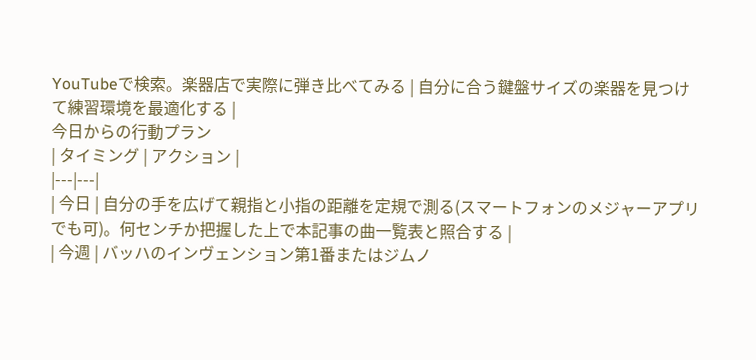YouTubeで検索。楽器店で実際に弾き比べてみる | 自分に合う鍵盤サイズの楽器を見つけて練習環境を最適化する |
今日からの行動プラン
| タイミング | アクション |
|---|---|
| 今日 | 自分の手を広げて親指と小指の距離を定規で測る(スマートフォンのメジャーアプリでも可)。何センチか把握した上で本記事の曲一覧表と照合する |
| 今週 | バッハのインヴェンション第1番またはジムノ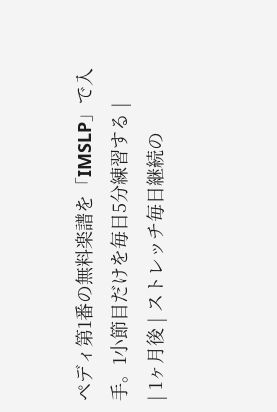ペディ第1番の無料楽譜を「IMSLP」で入手。1小節目だけを毎日5分練習する |
| 1ヶ月後 | ストレッチ毎日継続の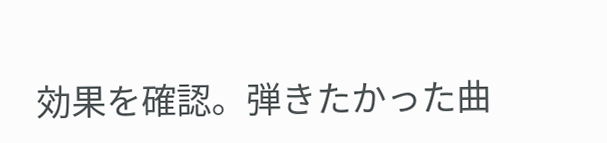効果を確認。弾きたかった曲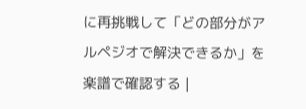に再挑戦して「どの部分がアルペジオで解決できるか」を楽譜で確認する |